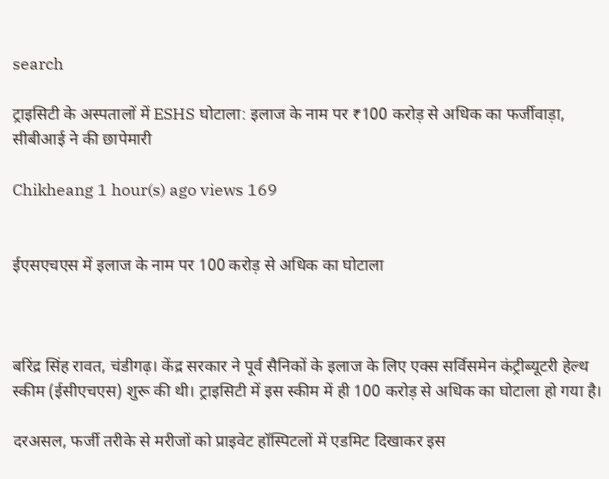search

ट्राइसिटी के अस्पतालों में ESHS घोटाला: इलाज के नाम पर ₹100 करोड़ से अधिक का फर्जीवाड़ा, सीबीआई ने की छापेमारी

Chikheang 1 hour(s) ago views 169


ईएसएचएस में इलाज के नाम पर 100 करोड़ से अधिक का घोटाला



बरिंद्र सिंह रावत, चंडीगढ़। केंद्र सरकार ने पूर्व सैनिकों के इलाज के लिए एक्स सर्विसमेन कंट्रीब्यूटरी हेल्थ स्कीम (ईसीएचएस) शुरू की थी। ट्राइसिटी में इस स्कीम में ही 100 करोड़ से अधिक का घोटाला हो गया है।

दरअसल, फर्जी तरीके से मरीजों को प्राइवेट हॉस्पिटलों में एडमिट दिखाकर इस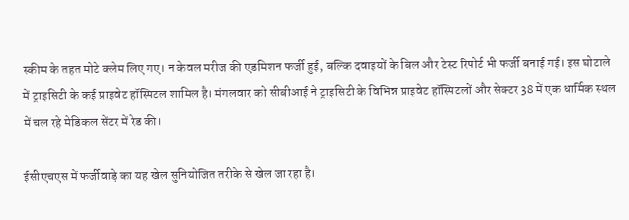स्कीम के तहत मोटे क्लेम लिए गए। न केवल मरीज की एडमिशन फर्जी हुई, बल्कि दवाइयों के बिल और टेस्ट रिपोर्ट भी फर्जी बनाई गई। इस घोटाले में ट्राइसिटी के कई प्राइवेट हॉस्पिटल शामिल है। मंगलवार को सीबीआई ने ट्राइसिटी के विभिन्न प्राइवेट हॉस्पिटलों और सेक्टर 38 में एक धार्मिक स्थल में चल रहे मेडिकल सेंटर में रेड की।

ईसीएचएस में फर्जीवाड़े का यह खेल सुनियोजित तरीके से खेल जा रहा है।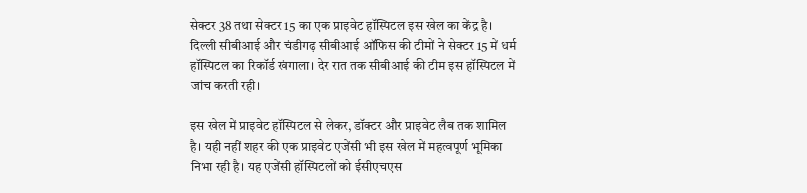सेक्टर 38 तथा सेक्टर 15 का एक प्राइवेट हॉस्पिटल इस खेल का केंद्र है। दिल्ली सीबीआई और चंडीगढ़ सीबीआई ऑफिस की टीमों ने सेक्टर 15 में धर्म हॉस्पिटल का रिकॉर्ड खंगाला। देर रात तक सीबीआई की टीम इस हॉस्पिटल में जांच करती रही।

इस खेल में प्राइवेट हॉस्पिटल से लेकर, डॉक्टर और प्राइवेट लैब तक शामिल है। यही नहीं शहर की एक प्राइवेट एजेंसी भी इस खेल में महत्वपूर्ण भूमिका निभा रही है। यह एजेंसी हॉस्पिटलों को ईसीएचएस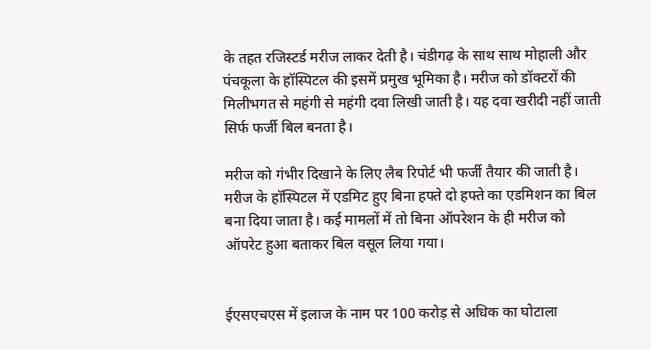के तहत रजिस्टर्ड मरीज लाकर देती है। चंडीगढ़ के साथ साथ मोहाली और पंचकूला के हॉस्पिटल की इसमें प्रमुख भूमिका है। मरीज को डॉक्टरों की मिलीभगत से महंगी से महंगी दवा लिखी जाती है। यह दवा खरीदी नहीं जाती सिर्फ फर्जी बिल बनता है।

मरीज को गंभीर दिखाने के लिए लैब रिपोर्ट भी फर्जी तैयार की जाती है। मरीज के हॉस्पिटल में एडमिट हुए बिना हफ्ते दो हफ्ते का एडमिशन का बिल बना दिया जाता है। कई मामलों में तो बिना ऑपरेशन के ही मरीज को ऑपरेट हुआ बताकर बिल वसूल लिया गया।


ईएसएचएस में इलाज के नाम पर 100 करोड़ से अधिक का घोटाला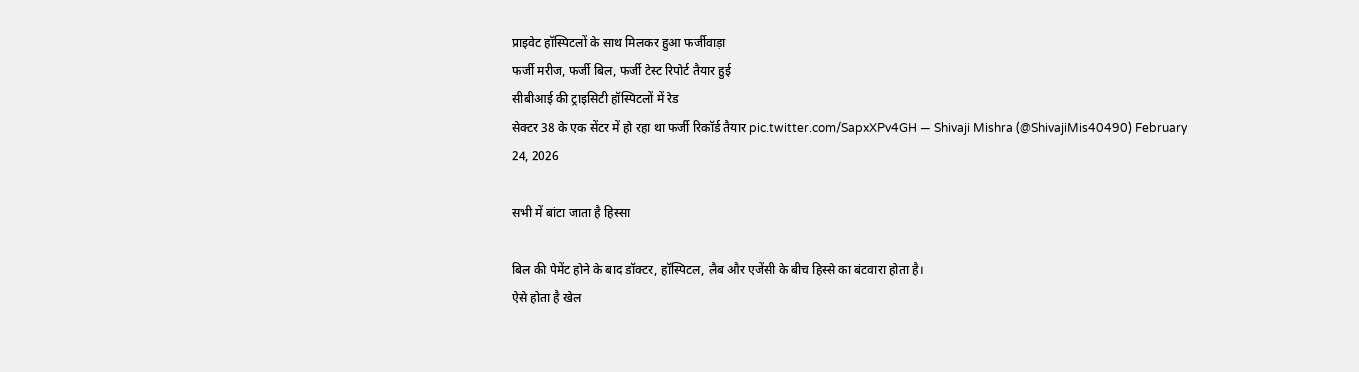प्राइवेट हॉस्पिटलों के साथ मिलकर हुआ फर्जीवाड़ा
फर्जी मरीज, फर्जी बिल, फर्जी टेस्ट रिपोर्ट तैयार हुई
सीबीआई की ट्राइसिटी हॉस्पिटलों में रेड
सेक्टर 38 के एक सेंटर में हो रहा था फर्जी रिकॉर्ड तैयार pic.twitter.com/SapxXPv4GH — Shivaji Mishra (@ShivajiMis40490) February 24, 2026

सभी में बांटा जाता है हिस्सा

बिल की पेमेंट होने के बाद डॉक्टर, हॉस्पिटल, लैब और एजेंसी के बीच हिस्से का बंटवारा होता है।
ऐसे होता है खेल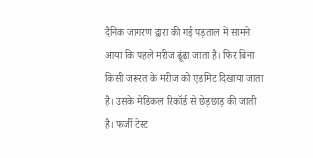दैनिक जागरण द्वारा की गई पड़ताल में सामने आया कि पहले मरीज ढूंढा जाता है। फिर बिना किसी जरूरत के मरीज को एडमिट दिखाया जाता है। उसके मेडिकल रिकॉर्ड से छेड़छाड़ की जाती है। फर्जी टेस्ट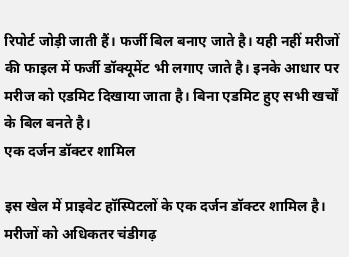रिपोर्ट जोड़ी जाती हैं। फर्जी बिल बनाए जाते है। यही नहीं मरीजों की फाइल में फर्जी डॉक्यूमेंट भी लगाए जाते है। इनके आधार पर मरीज को एडमिट दिखाया जाता है। बिना एडमिट हुए सभी खर्चों के बिल बनते है।
एक दर्जन डॉक्टर शामिल

इस खेल में प्राइवेट हॉस्पिटलों के एक दर्जन डॉक्टर शामिल है। मरीजों को अधिकतर चंडीगढ़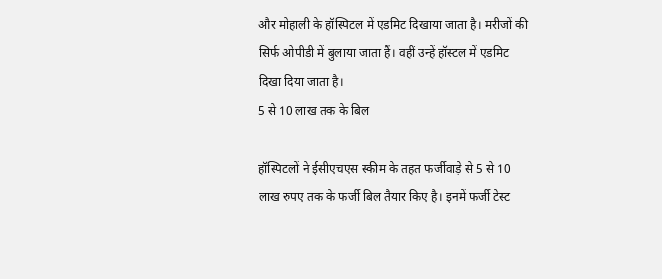और मोहाली के हॉस्पिटल में एडमिट दिखाया जाता है। मरीजों की सिर्फ ओपीडी में बुलाया जाता हैं। वहीं उन्हें हॉस्टल में एडमिट दिखा दिया जाता है।
5 से 10 लाख तक के बिल

हॉस्पिटलों ने ईसीएचएस स्कीम के तहत फर्जीवाड़े से 5 से 10 लाख रुपए तक के फर्जी बिल तैयार किए है। इनमें फर्जी टेस्ट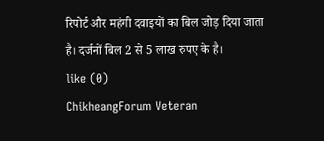रिपोर्ट और महंगी दवाइयों का बिल जोड़ दिया जाता है। दर्जनों बिल 2 से 5 लाख रुपए के है।
like (0)
ChikheangForum Veteran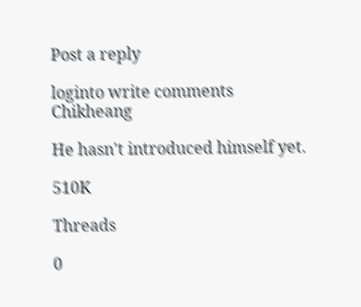Post a reply

loginto write comments
Chikheang

He hasn't introduced himself yet.

510K

Threads

0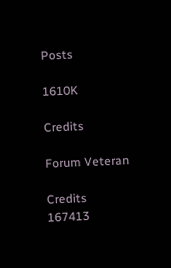Posts

1610K

Credits

Forum Veteran

Credits
167413